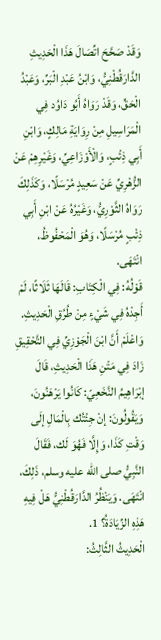وَقَدْ صَحَّحَ اتِّصَالَ هَذَا الْحَدِيثِ الدَّارَقُطْنِيُّ، وَابْنُ عَبْدِ الْبَرِّ، وَعَبْدُ الْحَقِّ، وَقَدْ رَوَاهُ أَبُو دَاوُد فِي الْمَرَاسِيلِ مِنْ رِوَايَةِ مَالِكٍ، وَابْنِ أَبِي ذِئْبٍ، وَالْأَوْزَاعِيِّ، وَغَيْرِهِمْ عَنْ الزُّهْرِيِّ عَنْ سَعِيدٍ مُرْسَلًا، وَكَذَلِكَ رَوَاهُ الثَّوْرِيُّ، وَغَيْرُهُ عَنْ ابْنِ أَبِي ذِئْبٍ مُرْسَلًا، وَهُوَ الْمَحْفُوظُ، انْتَهَى.
قَوْلُهُ: فِي الْكِتَابِ: قَالَهَا ثَلَاثًا، لَمْ أَجِدْهُ فِي شَيْءٍ مِنْ طُرُقِ الْحَدِيثِ.
وَاعْلَمْ أَنَّ ابْنَ الْجَوْزِيِّ فِي التَّحْقِيقِ زَادَ فِي مَتْنِ هَذَا الْحَدِيثِ، قَالَ إبْرَاهِيمُ النَّخَعِيّ: كَانُوا يَرْهَنُونَ، وَيَقُولُونَ: إنْ جِئْتُك بِالْمَالِ إلَى وَقْتِ كَذَا، وَإِلَّا فَهُوَ لَك، فَقَالَ النَّبِيُّ صلى الله عليه وسلم، ذَلِكَ، انْتَهَى. وَيَنْظُرُ الدَّارَقُطْنِيُّ هَلْ فِيهِ هَذِهِ الزِّيَادَةُ؟ 1.
الْحَدِيثُ الثَّالِثُ: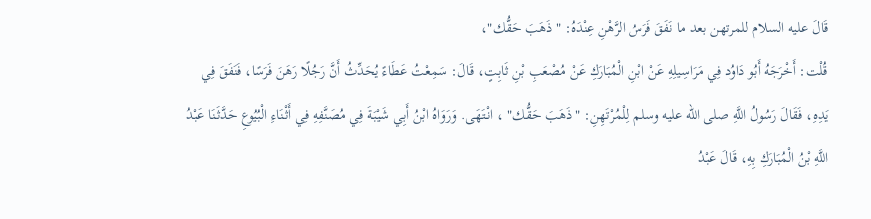قَالَ عليه السلام للمرتهن بعد ما نَفَقَ فَرَسُ الرَّهْنِ عِنْدَهُ: " ذَهَبَ حَقُّك"،
قُلْت: أَخْرَجَهُ أَبُو دَاوُد فِي مَرَاسِيلِهِ عَنْ ابْنِ الْمُبَارَكِ عَنْ مُصْعَبِ بْنِ ثَابِتٍ، قَالَ: سَمِعْتُ عَطَاءً يُحَدِّثُ أَنَّ رَجُلًا رَهَنَ فَرَسًا، فَنَفَقَ فِي يَدِهِ، فَقَالَ رَسُولُ اللَّهِ صلى الله عليه وسلم لِلْمُرْتَهِنِ: "ذَهَبَ حَقُّك" ، انْتَهَى. وَرَوَاهُ ابْنُ أَبِي شَيْبَةَ فِي مُصَنَّفِهِ فِي أَثْنَاءِ الْبُيُوعِ حَدَّثَنَا عَبْدُ اللَّهِ بْنُ الْمُبَارَكِ بِهِ، قَالَ عَبْدُ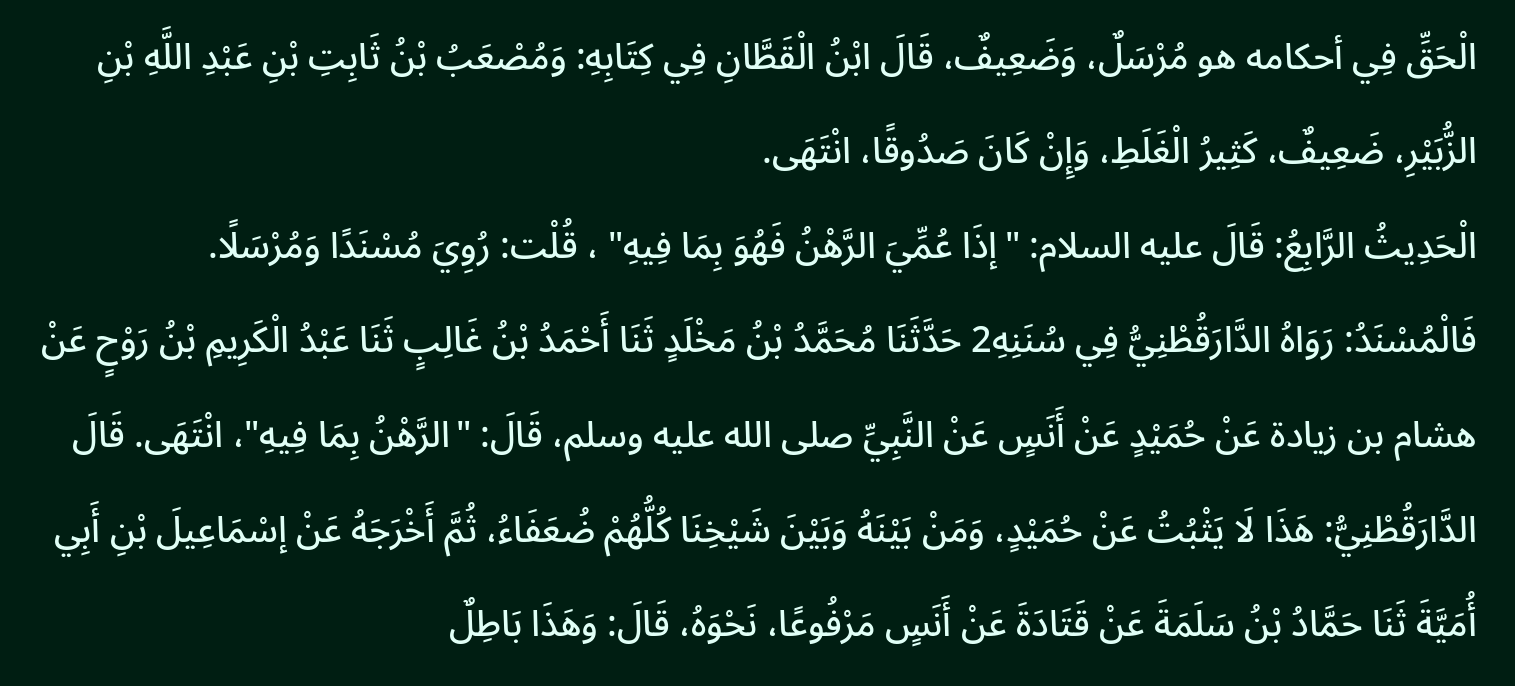الْحَقِّ فِي أحكامه هو مُرْسَلٌ، وَضَعِيفٌ، قَالَ ابْنُ الْقَطَّانِ فِي كِتَابِهِ: وَمُصْعَبُ بْنُ ثَابِتِ بْنِ عَبْدِ اللَّهِ بْنِ الزُّبَيْرِ، ضَعِيفٌ، كَثِيرُ الْغَلَطِ، وَإِنْ كَانَ صَدُوقًا، انْتَهَى.
الْحَدِيثُ الرَّابِعُ: قَالَ عليه السلام: "إذَا عُمِّيَ الرَّهْنُ فَهُوَ بِمَا فِيهِ" ، قُلْت: رُوِيَ مُسْنَدًا وَمُرْسَلًا.
فَالْمُسْنَدُ: رَوَاهُ الدَّارَقُطْنِيُّ فِي سُنَنِهِ2 حَدَّثَنَا مُحَمَّدُ بْنُ مَخْلَدٍ ثَنَا أَحْمَدُ بْنُ غَالِبٍ ثَنَا عَبْدُ الْكَرِيمِ بْنُ رَوْحٍ عَنْ هشام بن زيادة عَنْ حُمَيْدٍ عَنْ أَنَسٍ عَنْ النَّبِيِّ صلى الله عليه وسلم، قَالَ: "الرَّهْنُ بِمَا فِيهِ"، انْتَهَى. قَالَ الدَّارَقُطْنِيُّ: هَذَا لَا يَثْبُتُ عَنْ حُمَيْدٍ، وَمَنْ بَيْنَهُ وَبَيْنَ شَيْخِنَا كُلُّهُمْ ضُعَفَاءُ، ثُمَّ أَخْرَجَهُ عَنْ إسْمَاعِيلَ بْنِ أَبِي أُمَيَّةَ ثَنَا حَمَّادُ بْنُ سَلَمَةَ عَنْ قَتَادَةَ عَنْ أَنَسٍ مَرْفُوعًا، نَحْوَهُ، قَالَ: وَهَذَا بَاطِلٌ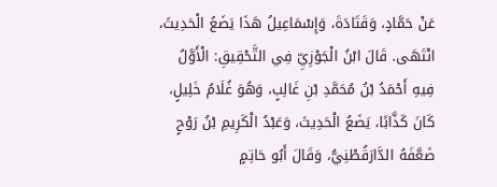عَنْ حَمَّادٍ، وَقَتَادَةَ، وَإِسْمَاعِيلُ هَذَا يَضَعُ الْحَدِيثَ، انْتَهَى. قَالَ ابْنُ الْجَوْزِيِّ فِي التَّحْقِيقِ: الْأَوَّلُ فِيهِ أَحْمَدُ بْنُ مُحَمَّدِ بْنِ غَالِبٍ، وَهُوَ غُلَامُ خَلِيلٍ، كَانَ كَذَّابًا، يَضَعُ الْحَدِيثَ، وَعَبْدُ الْكَرِيمِ بْنُ رَوْحٍ ضَعَّفَهُ الدَّارَقُطْنِيُّ، وَقَالَ أَبُو حَاتِمٍ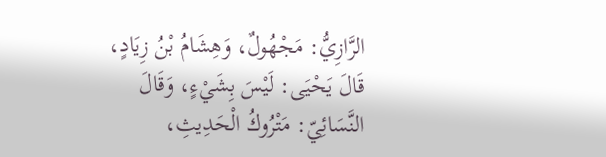الرَّازِيُّ: مَجْهُولٌ، وَهِشَامُ بْنُ زِيَادٍ، قَالَ يَحْيَى: لَيْسَ بِشَيْءٍ، وَقَالَ النَّسَائِيّ: مَتْرُوكُ الْحَدِيثِ،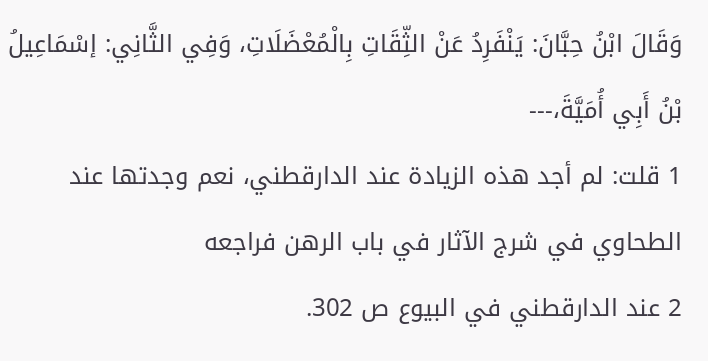وَقَالَ ابْنُ حِبَّانَ: يَنْفَرِدُ عَنْ الثِّقَاتِ بِالْمُعْضَلَاتِ، وَفِي الثَّانِي: إسْمَاعِيلُ بْنُ أَبِي أُمَيَّةَ،---
1 قلت: لم أجد هذه الزيادة عند الدارقطني، نعم وجدتها عند الطحاوي في شرج الآثار في باب الرهن فراجعه
2 عند الدارقطني في البيوع ص 302.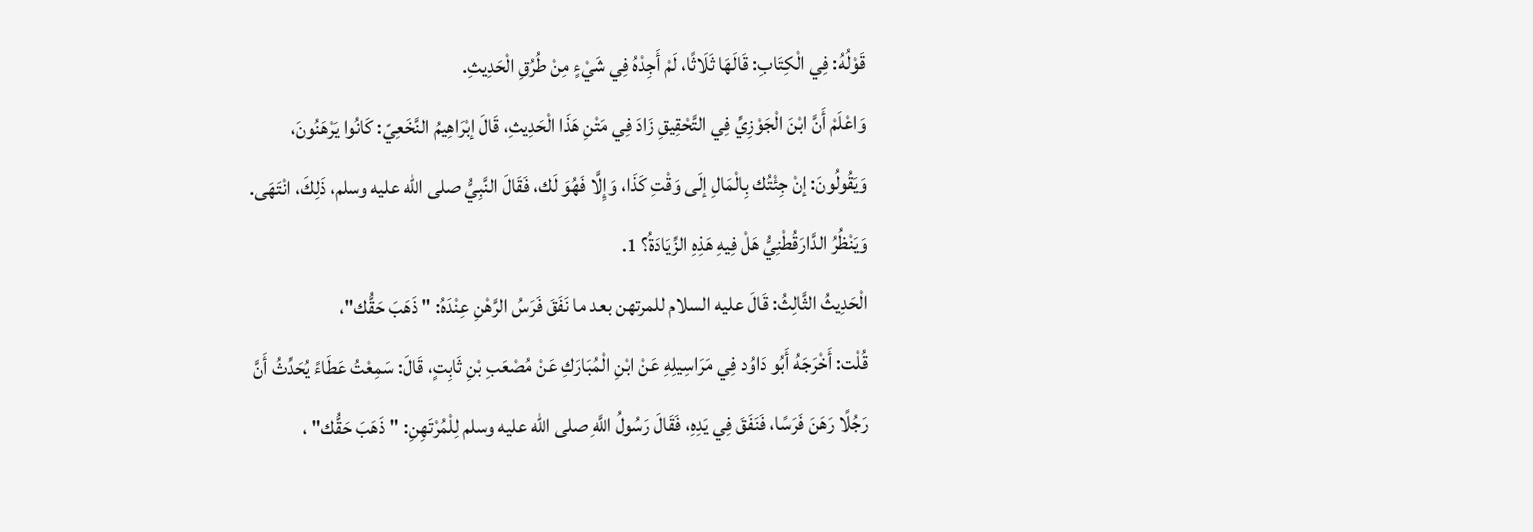قَوْلُهُ: فِي الْكِتَابِ: قَالَهَا ثَلَاثًا، لَمْ أَجِدْهُ فِي شَيْءٍ مِنْ طُرُقِ الْحَدِيثِ.
وَاعْلَمْ أَنَّ ابْنَ الْجَوْزِيِّ فِي التَّحْقِيقِ زَادَ فِي مَتْنِ هَذَا الْحَدِيثِ، قَالَ إبْرَاهِيمُ النَّخَعِيّ: كَانُوا يَرْهَنُونَ، وَيَقُولُونَ: إنْ جِئْتُك بِالْمَالِ إلَى وَقْتِ كَذَا، وَإِلَّا فَهُوَ لَك، فَقَالَ النَّبِيُّ صلى الله عليه وسلم، ذَلِكَ، انْتَهَى. وَيَنْظُرُ الدَّارَقُطْنِيُّ هَلْ فِيهِ هَذِهِ الزِّيَادَةُ؟ 1.
الْحَدِيثُ الثَّالِثُ: قَالَ عليه السلام للمرتهن بعد ما نَفَقَ فَرَسُ الرَّهْنِ عِنْدَهُ: " ذَهَبَ حَقُّك"،
قُلْت: أَخْرَجَهُ أَبُو دَاوُد فِي مَرَاسِيلِهِ عَنْ ابْنِ الْمُبَارَكِ عَنْ مُصْعَبِ بْنِ ثَابِتٍ، قَالَ: سَمِعْتُ عَطَاءً يُحَدِّثُ أَنَّ رَجُلًا رَهَنَ فَرَسًا، فَنَفَقَ فِي يَدِهِ، فَقَالَ رَسُولُ اللَّهِ صلى الله عليه وسلم لِلْمُرْتَهِنِ: "ذَهَبَ حَقُّك" ،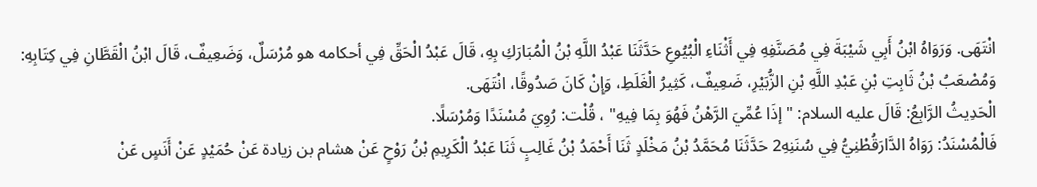انْتَهَى. وَرَوَاهُ ابْنُ أَبِي شَيْبَةَ فِي مُصَنَّفِهِ فِي أَثْنَاءِ الْبُيُوعِ حَدَّثَنَا عَبْدُ اللَّهِ بْنُ الْمُبَارَكِ بِهِ، قَالَ عَبْدُ الْحَقِّ فِي أحكامه هو مُرْسَلٌ، وَضَعِيفٌ، قَالَ ابْنُ الْقَطَّانِ فِي كِتَابِهِ: وَمُصْعَبُ بْنُ ثَابِتِ بْنِ عَبْدِ اللَّهِ بْنِ الزُّبَيْرِ، ضَعِيفٌ، كَثِيرُ الْغَلَطِ، وَإِنْ كَانَ صَدُوقًا، انْتَهَى.
الْحَدِيثُ الرَّابِعُ: قَالَ عليه السلام: "إذَا عُمِّيَ الرَّهْنُ فَهُوَ بِمَا فِيهِ" ، قُلْت: رُوِيَ مُسْنَدًا وَمُرْسَلًا.
فَالْمُسْنَدُ: رَوَاهُ الدَّارَقُطْنِيُّ فِي سُنَنِهِ2 حَدَّثَنَا مُحَمَّدُ بْنُ مَخْلَدٍ ثَنَا أَحْمَدُ بْنُ غَالِبٍ ثَنَا عَبْدُ الْكَرِيمِ بْنُ رَوْحٍ عَنْ هشام بن زيادة عَنْ حُمَيْدٍ عَنْ أَنَسٍ عَنْ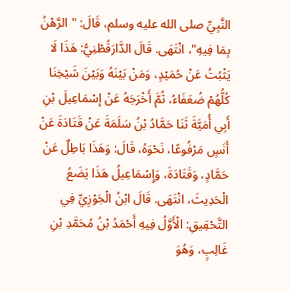النَّبِيِّ صلى الله عليه وسلم، قَالَ: "الرَّهْنُ بِمَا فِيهِ"، انْتَهَى. قَالَ الدَّارَقُطْنِيُّ: هَذَا لَا يَثْبُتُ عَنْ حُمَيْدٍ، وَمَنْ بَيْنَهُ وَبَيْنَ شَيْخِنَا كُلُّهُمْ ضُعَفَاءُ، ثُمَّ أَخْرَجَهُ عَنْ إسْمَاعِيلَ بْنِ أَبِي أُمَيَّةَ ثَنَا حَمَّادُ بْنُ سَلَمَةَ عَنْ قَتَادَةَ عَنْ أَنَسٍ مَرْفُوعًا، نَحْوَهُ، قَالَ: وَهَذَا بَاطِلٌ عَنْ حَمَّادٍ، وَقَتَادَةَ، وَإِسْمَاعِيلُ هَذَا يَضَعُ الْحَدِيثَ، انْتَهَى. قَالَ ابْنُ الْجَوْزِيِّ فِي التَّحْقِيقِ: الْأَوَّلُ فِيهِ أَحْمَدُ بْنُ مُحَمَّدِ بْنِ غَالِبٍ، وَهُوَ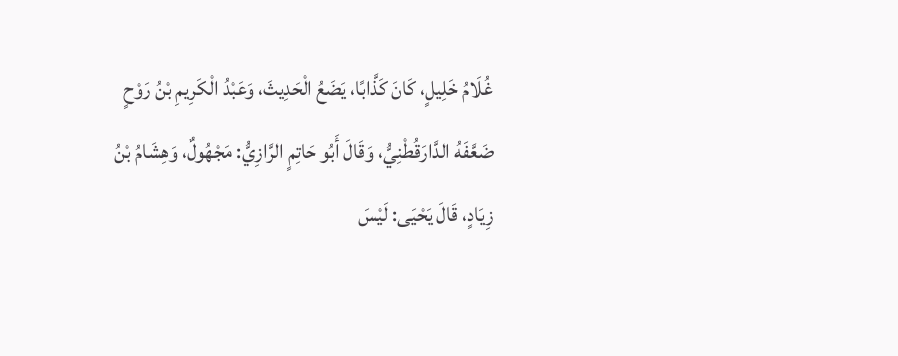غُلَامُ خَلِيلٍ، كَانَ كَذَّابًا، يَضَعُ الْحَدِيثَ، وَعَبْدُ الْكَرِيمِ بْنُ رَوْحٍ ضَعَّفَهُ الدَّارَقُطْنِيُّ، وَقَالَ أَبُو حَاتِمٍ الرَّازِيُّ: مَجْهُولٌ، وَهِشَامُ بْنُ زِيَادٍ، قَالَ يَحْيَى: لَيْسَ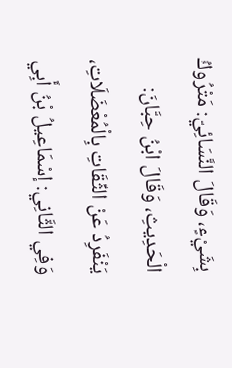بِشَيْءٍ، وَقَالَ النَّسَائِيّ: مَتْرُوكُ الْحَدِيثِ، وَقَالَ ابْنُ حِبَّانَ: يَنْفَرِدُ عَنْ الثِّقَاتِ بِالْمُعْضَلَاتِ، وَفِي الثَّانِي: إسْمَاعِيلُ بْنُ أَبِي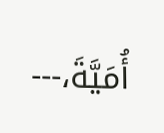أُمَيَّةَ،---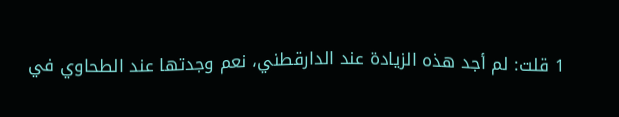1 قلت: لم أجد هذه الزيادة عند الدارقطني، نعم وجدتها عند الطحاوي في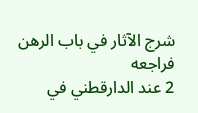شرج الآثار في باب الرهن فراجعه
2 عند الدارقطني في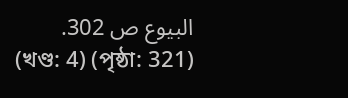البيوع ص 302.
(খণ্ড: 4) (পৃষ্ঠা: 321)